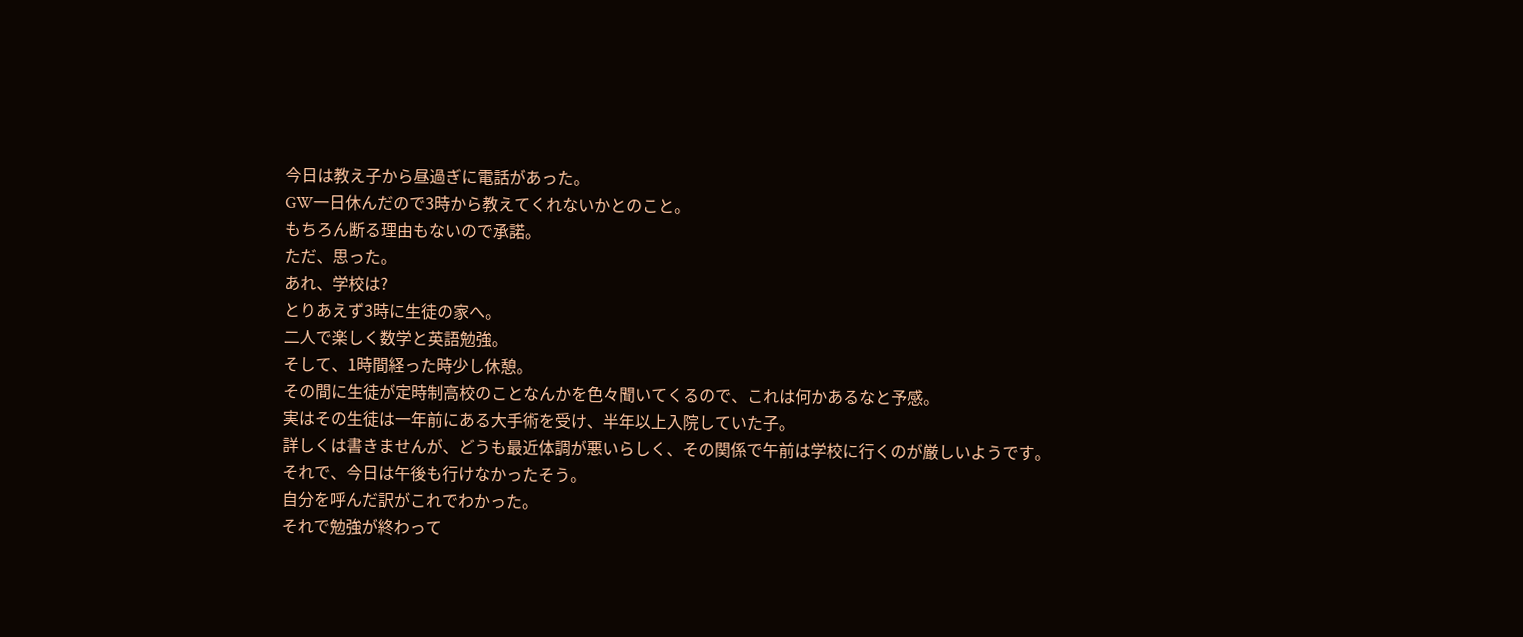今日は教え子から昼過ぎに電話があった。
GW一日休んだので3時から教えてくれないかとのこと。
もちろん断る理由もないので承諾。
ただ、思った。
あれ、学校は?
とりあえず3時に生徒の家へ。
二人で楽しく数学と英語勉強。
そして、1時間経った時少し休憩。
その間に生徒が定時制高校のことなんかを色々聞いてくるので、これは何かあるなと予感。
実はその生徒は一年前にある大手術を受け、半年以上入院していた子。
詳しくは書きませんが、どうも最近体調が悪いらしく、その関係で午前は学校に行くのが厳しいようです。
それで、今日は午後も行けなかったそう。
自分を呼んだ訳がこれでわかった。
それで勉強が終わって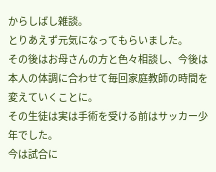からしばし雑談。
とりあえず元気になってもらいました。
その後はお母さんの方と色々相談し、今後は本人の体調に合わせて毎回家庭教師の時間を変えていくことに。
その生徒は実は手術を受ける前はサッカー少年でした。
今は試合に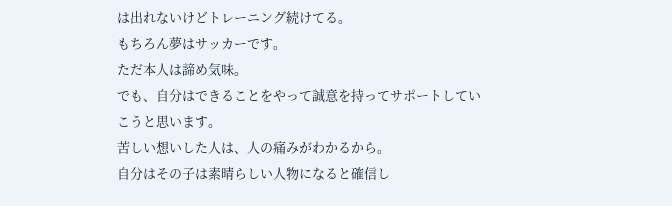は出れないけどトレーニング続けてる。
もちろん夢はサッカーです。
ただ本人は諦め気味。
でも、自分はできることをやって誠意を持ってサポートしていこうと思います。
苦しい想いした人は、人の痛みがわかるから。
自分はその子は素晴らしい人物になると確信し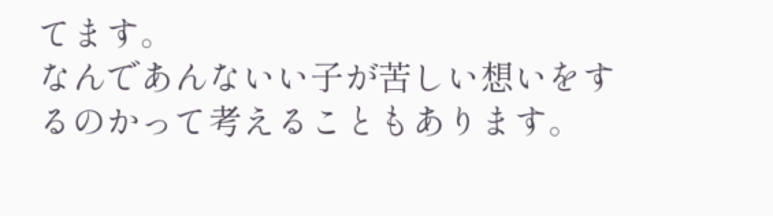てます。
なんであんないい子が苦しい想いをするのかって考えることもあります。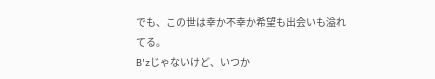でも、この世は幸か不幸か希望も出会いも溢れてる。
B'zじゃないけど、いつか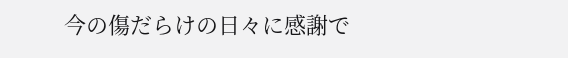今の傷だらけの日々に感謝で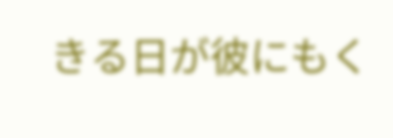きる日が彼にもく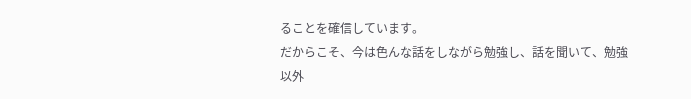ることを確信しています。
だからこそ、今は色んな話をしながら勉強し、話を聞いて、勉強以外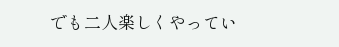でも二人楽しくやってい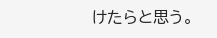けたらと思う。